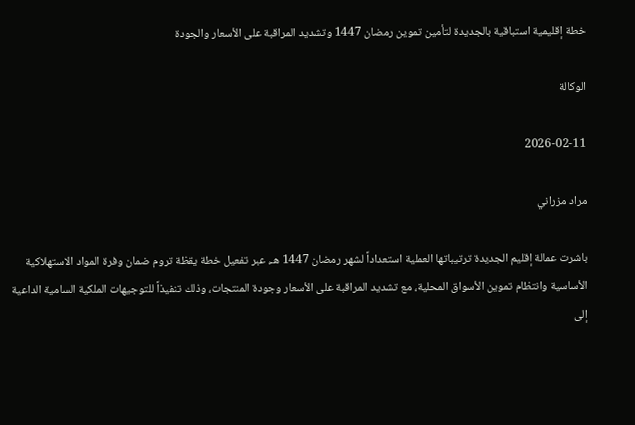خطة إقليمية استباقية بالجديدة لتأمين تموين رمضان 1447 وتشديد المراقبة على الأسعار والجودة

الوكالة

2026-02-11

مراد مزراني

باشرت عمالة إقليم الجديدة ترتيباتها العملية استعداداً لشهر رمضان 1447 هـ، عبر تفعيل خطة يقظة تروم ضمان وفرة المواد الاستهلاكية الأساسية وانتظام تموين الأسواق المحلية، مع تشديد المراقبة على الأسعار وجودة المنتجات، وذلك تنفيذاً للتوجيهات الملكية السامية الداعية إلى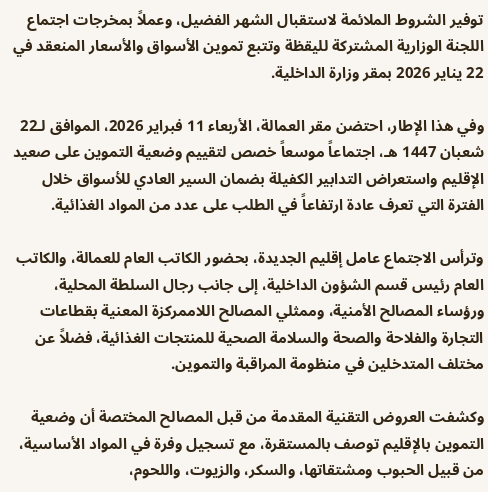توفير الشروط الملائمة لاستقبال الشهر الفضيل، وعملاً بمخرجات اجتماع اللجنة الوزارية المشتركة لليقظة وتتبع تموين الأسواق والأسعار المنعقد في 22 يناير 2026 بمقر وزارة الداخلية.

وفي هذا الإطار، احتضن مقر العمالة، الأربعاء 11 فبراير 2026، الموافق لـ22 شعبان 1447 هـ، اجتماعاً موسعاً خصص لتقييم وضعية التموين على صعيد الإقليم واستعراض التدابير الكفيلة بضمان السير العادي للأسواق خلال الفترة التي تعرف عادة ارتفاعاً في الطلب على عدد من المواد الغذائية.

وترأس الاجتماع عامل إقليم الجديدة، بحضور الكاتب العام للعمالة، والكاتب العام رئيس قسم الشؤون الداخلية، إلى جانب رجال السلطة المحلية، ورؤساء المصالح الأمنية، وممثلي المصالح اللاممركزة المعنية بقطاعات التجارة والفلاحة والصحة والسلامة الصحية للمنتجات الغذائية، فضلاً عن مختلف المتدخلين في منظومة المراقبة والتموين.

وكشفت العروض التقنية المقدمة من قبل المصالح المختصة أن وضعية التموين بالإقليم توصف بالمستقرة، مع تسجيل وفرة في المواد الأساسية، من قبيل الحبوب ومشتقاتها، والسكر، والزيوت، واللحوم،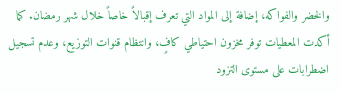والخضر والفواكه، إضافة إلى المواد التي تعرف إقبالاً خاصاً خلال شهر رمضان. كما أكدت المعطيات توفر مخزون احتياطي كافٍ، وانتظام قنوات التوزيع، وعدم تسجيل اضطرابات على مستوى التزود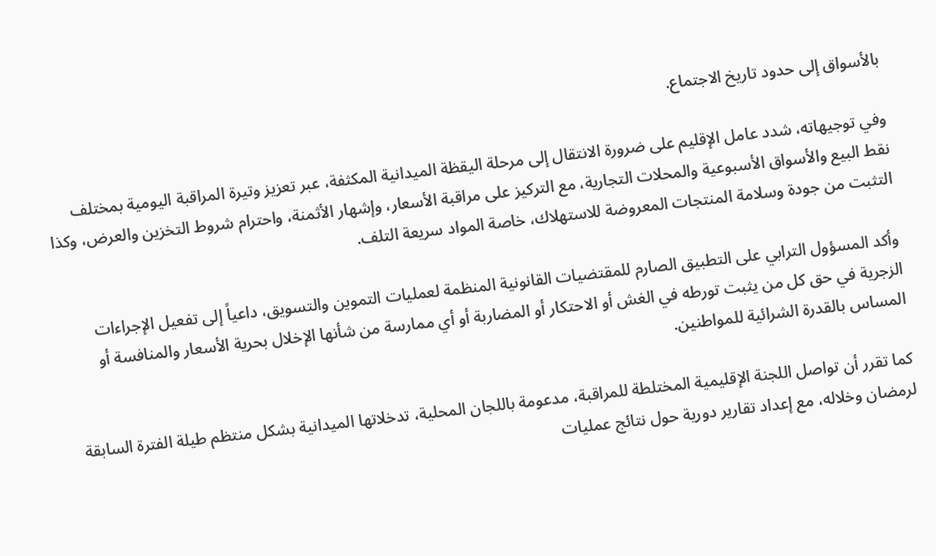بالأسواق إلى حدود تاريخ الاجتماع.

وفي توجيهاته، شدد عامل الإقليم على ضرورة الانتقال إلى مرحلة اليقظة الميدانية المكثفة، عبر تعزيز وتيرة المراقبة اليومية بمختلف نقط البيع والأسواق الأسبوعية والمحلات التجارية، مع التركيز على مراقبة الأسعار، وإشهار الأثمنة، واحترام شروط التخزين والعرض، وكذا التثبت من جودة وسلامة المنتجات المعروضة للاستهلاك، خاصة المواد سريعة التلف.

وأكد المسؤول الترابي على التطبيق الصارم للمقتضيات القانونية المنظمة لعمليات التموين والتسويق، داعياً إلى تفعيل الإجراءات الزجرية في حق كل من يثبت تورطه في الغش أو الاحتكار أو المضاربة أو أي ممارسة من شأنها الإخلال بحرية الأسعار والمنافسة أو المساس بالقدرة الشرائية للمواطنين.

كما تقرر أن تواصل اللجنة الإقليمية المختلطة للمراقبة، مدعومة باللجان المحلية، تدخلاتها الميدانية بشكل منتظم طيلة الفترة السابقة لرمضان وخلاله، مع إعداد تقارير دورية حول نتائج عمليات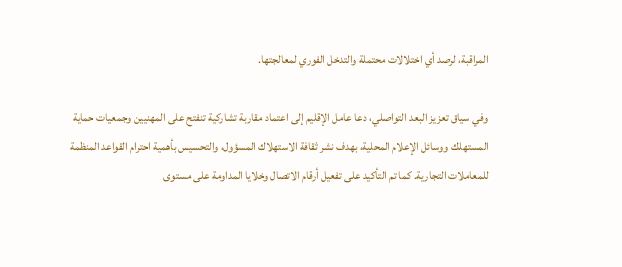المراقبة، لرصد أي اختلالات محتملة والتدخل الفوري لمعالجتها.

وفي سياق تعزيز البعد التواصلي، دعا عامل الإقليم إلى اعتماد مقاربة تشاركية تنفتح على المهنيين وجمعيات حماية المستهلك ووسائل الإعلام المحلية، بهدف نشر ثقافة الاستهلاك المسؤول، والتحسيس بأهمية احترام القواعد المنظمة للمعاملات التجارية. كما تم التأكيد على تفعيل أرقام الاتصال وخلايا المداومة على مستوى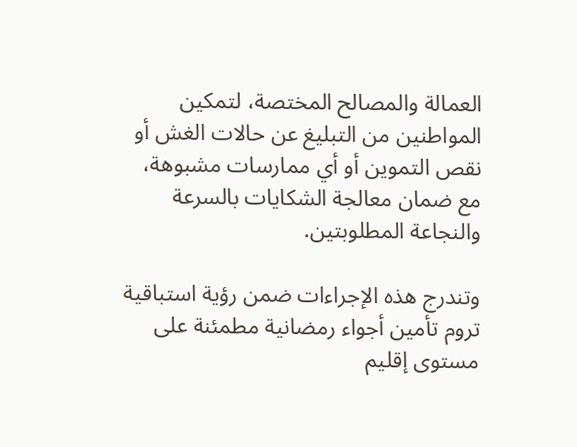العمالة والمصالح المختصة، لتمكين المواطنين من التبليغ عن حالات الغش أو نقص التموين أو أي ممارسات مشبوهة، مع ضمان معالجة الشكايات بالسرعة والنجاعة المطلوبتين.

وتندرج هذه الإجراءات ضمن رؤية استباقية تروم تأمين أجواء رمضانية مطمئنة على مستوى إقليم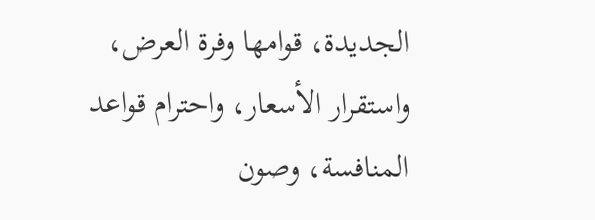الجديدة، قوامها وفرة العرض، واستقرار الأسعار، واحترام قواعد المنافسة، وصون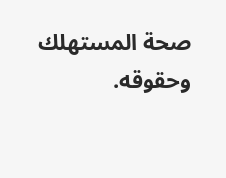صحة المستهلك وحقوقه.